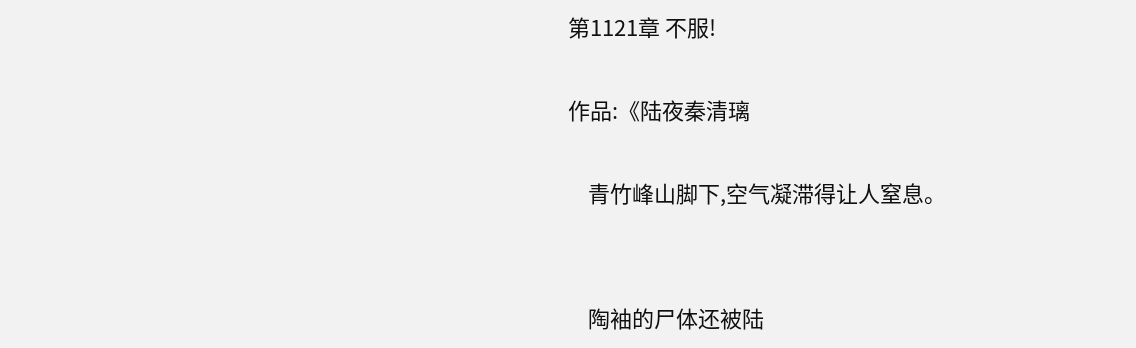第1121章 不服!

作品:《陆夜秦清璃

    青竹峰山脚下,空气凝滞得让人窒息。


    陶袖的尸体还被陆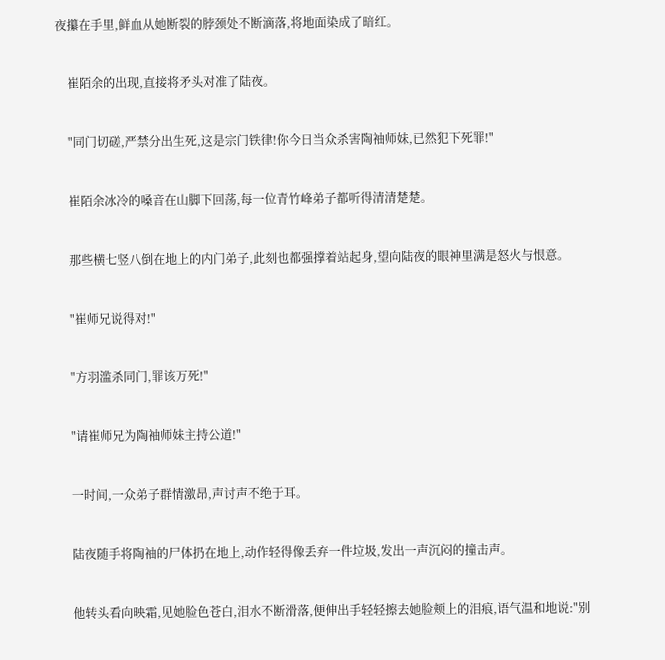夜攥在手里,鲜血从她断裂的脖颈处不断滴落,将地面染成了暗红。


    崔陌余的出现,直接将矛头对准了陆夜。


    "同门切磋,严禁分出生死,这是宗门铁律!你今日当众杀害陶袖师妹,已然犯下死罪!"


    崔陌余冰冷的嗓音在山脚下回荡,每一位青竹峰弟子都听得清清楚楚。


    那些横七竖八倒在地上的内门弟子,此刻也都强撑着站起身,望向陆夜的眼神里满是怒火与恨意。


    "崔师兄说得对!"


    "方羽滥杀同门,罪该万死!"


    "请崔师兄为陶袖师妹主持公道!"


    一时间,一众弟子群情激昂,声讨声不绝于耳。


    陆夜随手将陶袖的尸体扔在地上,动作轻得像丢弃一件垃圾,发出一声沉闷的撞击声。


    他转头看向映霜,见她脸色苍白,泪水不断滑落,便伸出手轻轻擦去她脸颊上的泪痕,语气温和地说:"别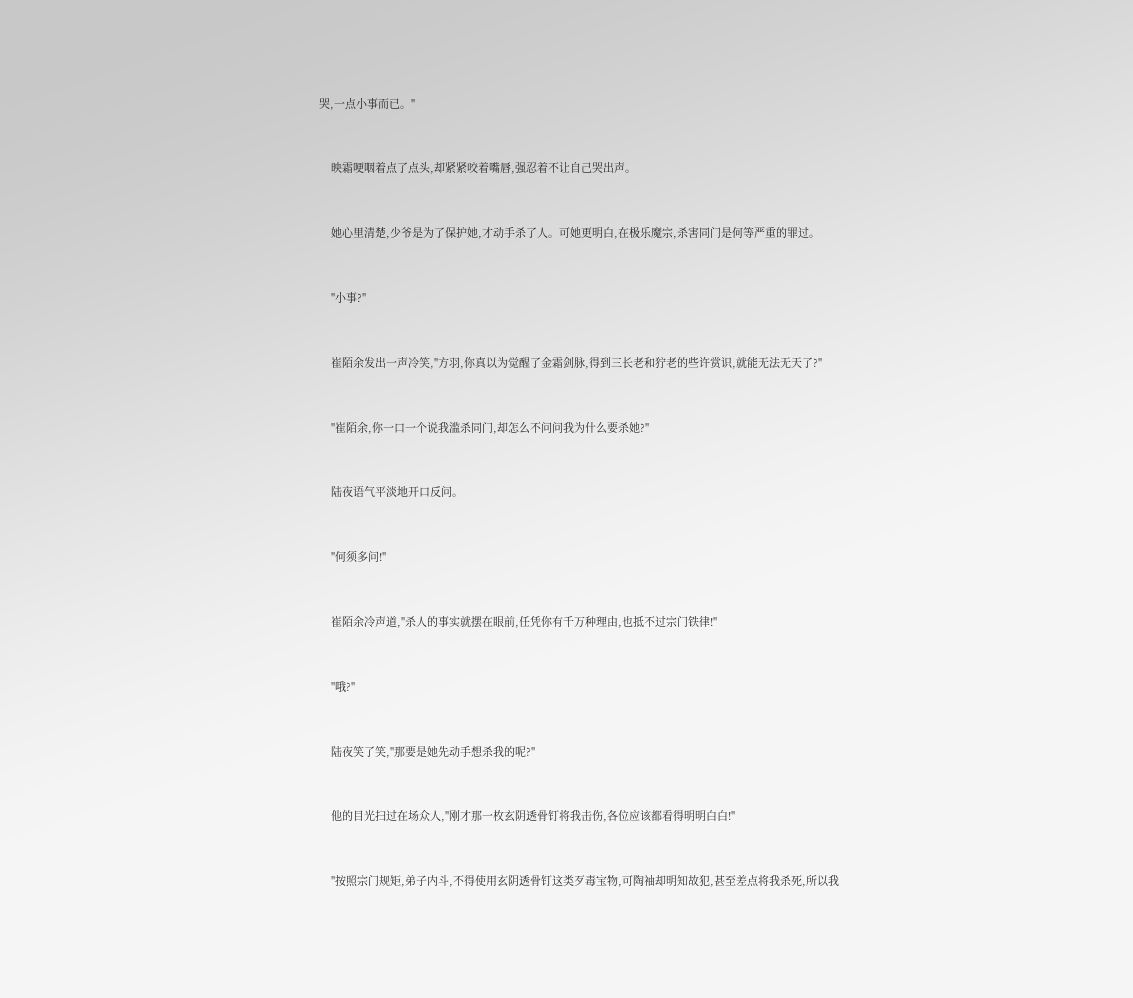哭,一点小事而已。"


    映霜哽咽着点了点头,却紧紧咬着嘴唇,强忍着不让自己哭出声。


    她心里清楚,少爷是为了保护她,才动手杀了人。可她更明白,在极乐魔宗,杀害同门是何等严重的罪过。


    "小事?"


    崔陌余发出一声冷笑,"方羽,你真以为觉醒了金霜剑脉,得到三长老和狞老的些许赏识,就能无法无天了?"


    "崔陌余,你一口一个说我滥杀同门,却怎么不问问我为什么要杀她?"


    陆夜语气平淡地开口反问。


    "何须多问!"


    崔陌余冷声道,"杀人的事实就摆在眼前,任凭你有千万种理由,也抵不过宗门铁律!"


    "哦?"


    陆夜笑了笑,"那要是她先动手想杀我的呢?"


    他的目光扫过在场众人,"刚才那一枚玄阴透骨钉将我击伤,各位应该都看得明明白白!"


    "按照宗门规矩,弟子内斗,不得使用玄阴透骨钉这类歹毒宝物,可陶袖却明知故犯,甚至差点将我杀死,所以我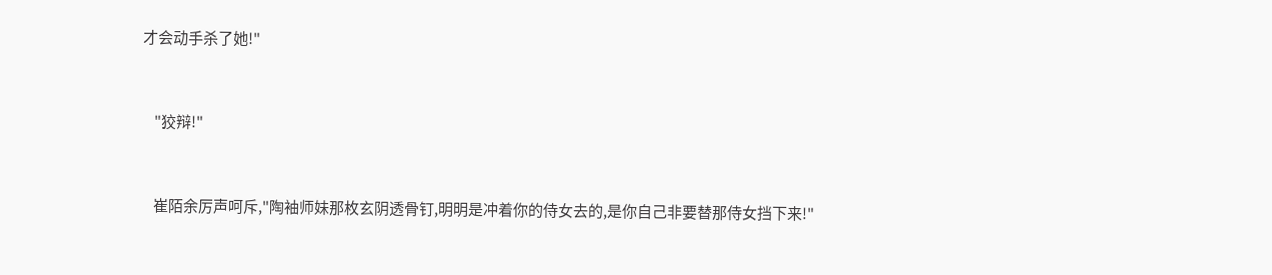才会动手杀了她!"


    "狡辩!"


    崔陌余厉声呵斥,"陶袖师妹那枚玄阴透骨钉,明明是冲着你的侍女去的,是你自己非要替那侍女挡下来!"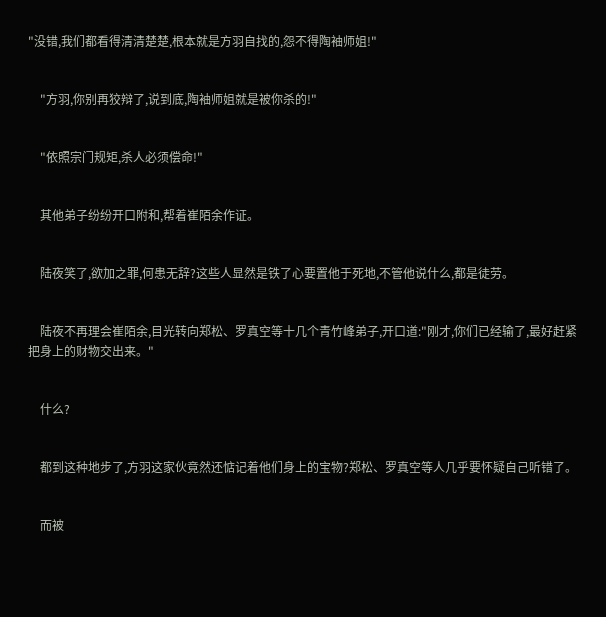"没错,我们都看得清清楚楚,根本就是方羽自找的,怨不得陶袖师姐!"


    "方羽,你别再狡辩了,说到底,陶袖师姐就是被你杀的!"


    "依照宗门规矩,杀人必须偿命!"


    其他弟子纷纷开口附和,帮着崔陌余作证。


    陆夜笑了,欲加之罪,何患无辞?这些人显然是铁了心要置他于死地,不管他说什么,都是徒劳。


    陆夜不再理会崔陌余,目光转向郑松、罗真空等十几个青竹峰弟子,开口道:"刚才,你们已经输了,最好赶紧把身上的财物交出来。"


    什么?


    都到这种地步了,方羽这家伙竟然还惦记着他们身上的宝物?郑松、罗真空等人几乎要怀疑自己听错了。


    而被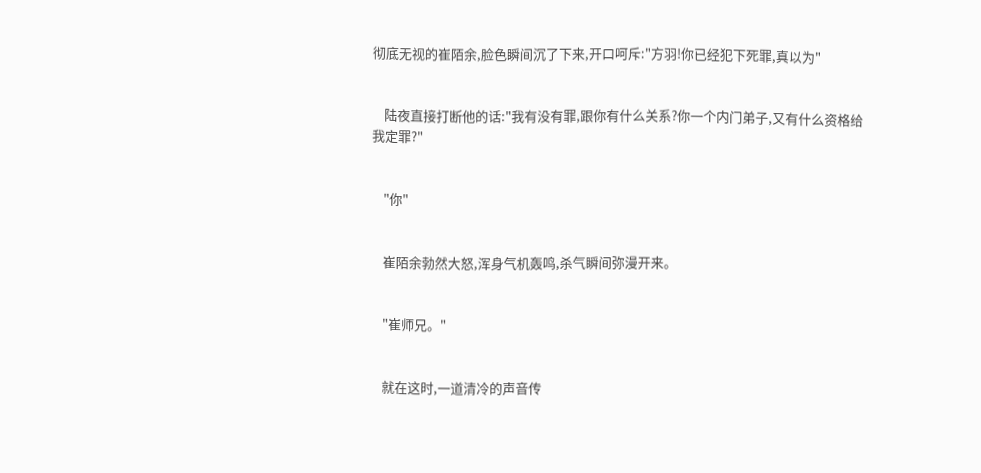彻底无视的崔陌余,脸色瞬间沉了下来,开口呵斥:"方羽!你已经犯下死罪,真以为"


    陆夜直接打断他的话:"我有没有罪,跟你有什么关系?你一个内门弟子,又有什么资格给我定罪?"


    "你"


    崔陌余勃然大怒,浑身气机轰鸣,杀气瞬间弥漫开来。


    "崔师兄。"


    就在这时,一道清冷的声音传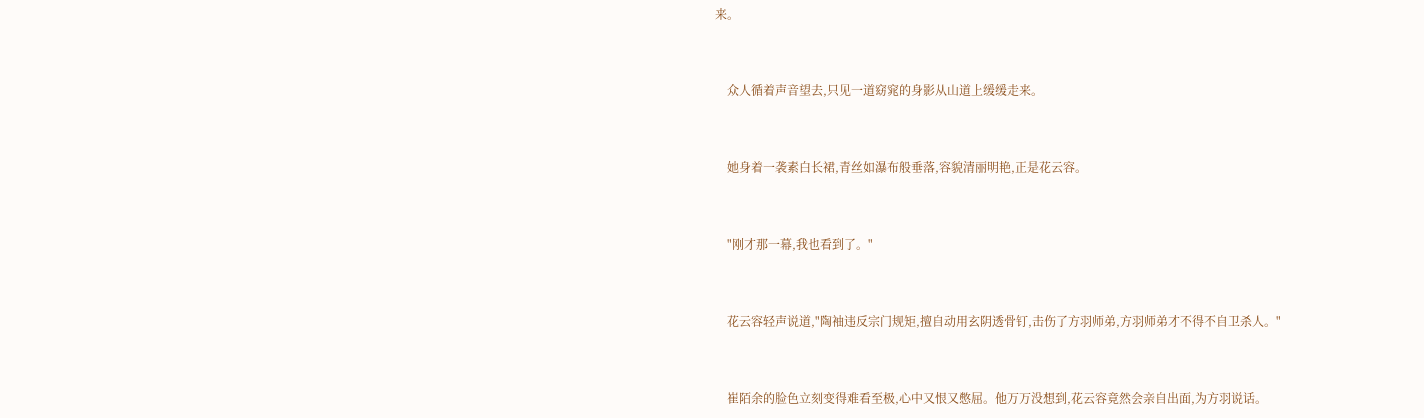来。


    众人循着声音望去,只见一道窈窕的身影从山道上缓缓走来。


    她身着一袭素白长裙,青丝如瀑布般垂落,容貌清丽明艳,正是花云容。


    "刚才那一幕,我也看到了。"


    花云容轻声说道,"陶袖违反宗门规矩,擅自动用玄阴透骨钉,击伤了方羽师弟,方羽师弟才不得不自卫杀人。"


    崔陌余的脸色立刻变得难看至极,心中又恨又憋屈。他万万没想到,花云容竟然会亲自出面,为方羽说话。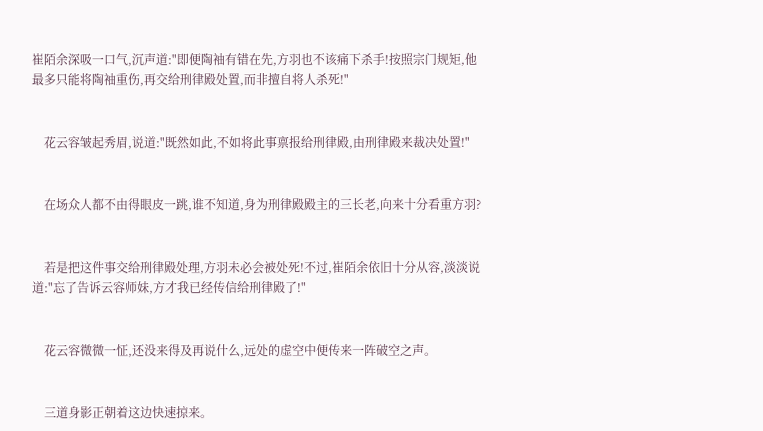崔陌余深吸一口气,沉声道:"即便陶袖有错在先,方羽也不该痛下杀手!按照宗门规矩,他最多只能将陶袖重伤,再交给刑律殿处置,而非擅自将人杀死!"


    花云容皱起秀眉,说道:"既然如此,不如将此事禀报给刑律殿,由刑律殿来裁决处置!"


    在场众人都不由得眼皮一跳,谁不知道,身为刑律殿殿主的三长老,向来十分看重方羽?


    若是把这件事交给刑律殿处理,方羽未必会被处死!不过,崔陌余依旧十分从容,淡淡说道:"忘了告诉云容师妹,方才我已经传信给刑律殿了!"


    花云容微微一怔,还没来得及再说什么,远处的虚空中便传来一阵破空之声。


    三道身影正朝着这边快速掠来。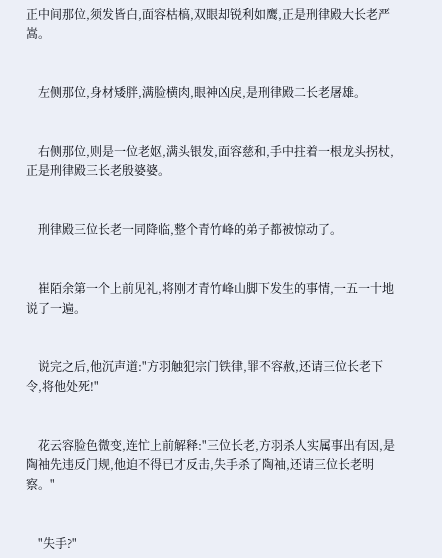正中间那位,须发皆白,面容枯槁,双眼却锐利如鹰,正是刑律殿大长老严嵩。


    左侧那位,身材矮胖,满脸横肉,眼神凶戾,是刑律殿二长老屠雄。


    右侧那位,则是一位老妪,满头银发,面容慈和,手中拄着一根龙头拐杖,正是刑律殿三长老殷婆婆。


    刑律殿三位长老一同降临,整个青竹峰的弟子都被惊动了。


    崔陌余第一个上前见礼,将刚才青竹峰山脚下发生的事情,一五一十地说了一遍。


    说完之后,他沉声道:"方羽触犯宗门铁律,罪不容赦,还请三位长老下令,将他处死!"


    花云容脸色微变,连忙上前解释:"三位长老,方羽杀人实属事出有因,是陶袖先违反门规,他迫不得已才反击,失手杀了陶袖,还请三位长老明察。"


    "失手?"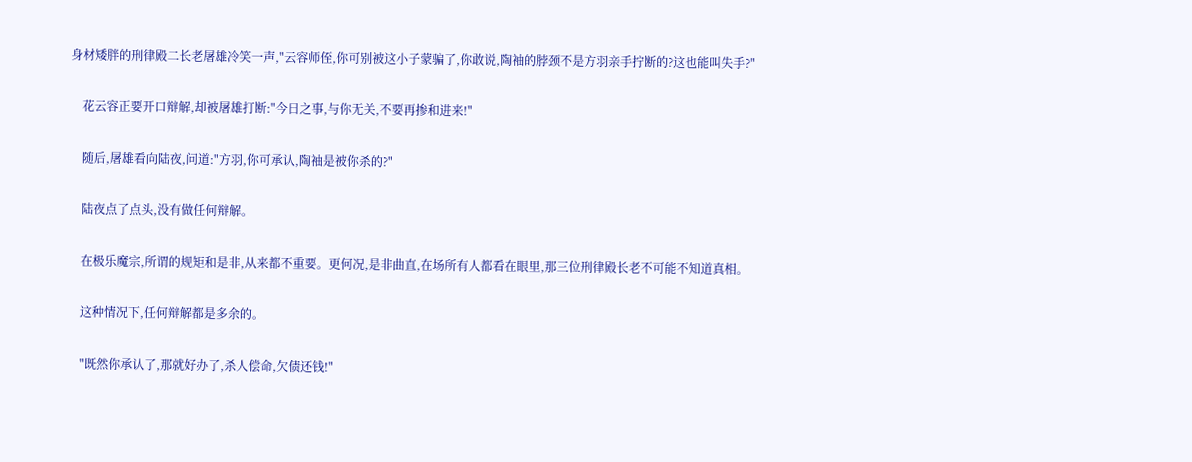身材矮胖的刑律殿二长老屠雄冷笑一声,"云容师侄,你可别被这小子蒙骗了,你敢说,陶袖的脖颈不是方羽亲手拧断的?这也能叫失手?"


    花云容正要开口辩解,却被屠雄打断:"今日之事,与你无关,不要再掺和进来!"


    随后,屠雄看向陆夜,问道:"方羽,你可承认,陶袖是被你杀的?"


    陆夜点了点头,没有做任何辩解。


    在极乐魔宗,所谓的规矩和是非,从来都不重要。更何况,是非曲直,在场所有人都看在眼里,那三位刑律殿长老不可能不知道真相。


    这种情况下,任何辩解都是多余的。


    "既然你承认了,那就好办了,杀人偿命,欠债还钱!"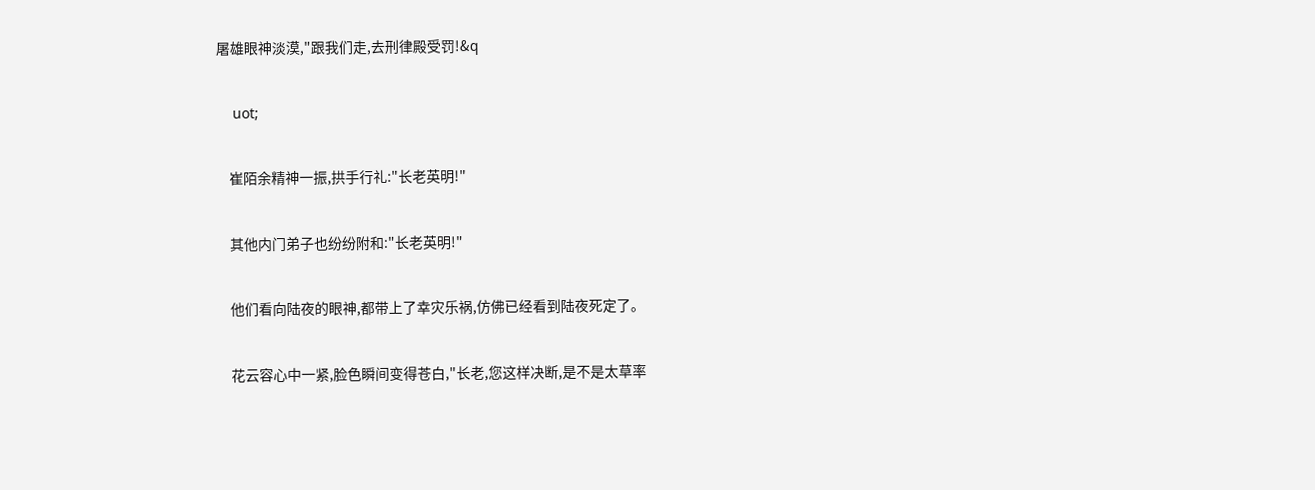屠雄眼神淡漠,"跟我们走,去刑律殿受罚!&q


    uot;


    崔陌余精神一振,拱手行礼:"长老英明!"


    其他内门弟子也纷纷附和:"长老英明!"


    他们看向陆夜的眼神,都带上了幸灾乐祸,仿佛已经看到陆夜死定了。


    花云容心中一紧,脸色瞬间变得苍白,"长老,您这样决断,是不是太草率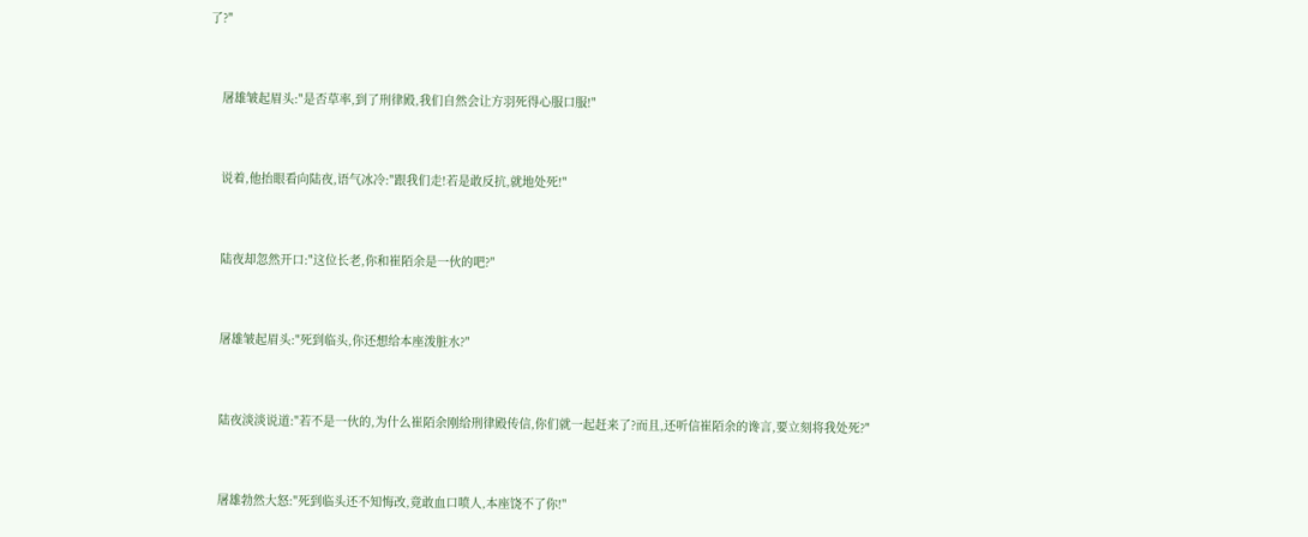了?"


    屠雄皱起眉头:"是否草率,到了刑律殿,我们自然会让方羽死得心服口服!"


    说着,他抬眼看向陆夜,语气冰冷:"跟我们走!若是敢反抗,就地处死!"


    陆夜却忽然开口:"这位长老,你和崔陌余是一伙的吧?"


    屠雄皱起眉头:"死到临头,你还想给本座泼脏水?"


    陆夜淡淡说道:"若不是一伙的,为什么崔陌余刚给刑律殿传信,你们就一起赶来了?而且,还听信崔陌余的谗言,要立刻将我处死?"


    屠雄勃然大怒:"死到临头还不知悔改,竟敢血口喷人,本座饶不了你!"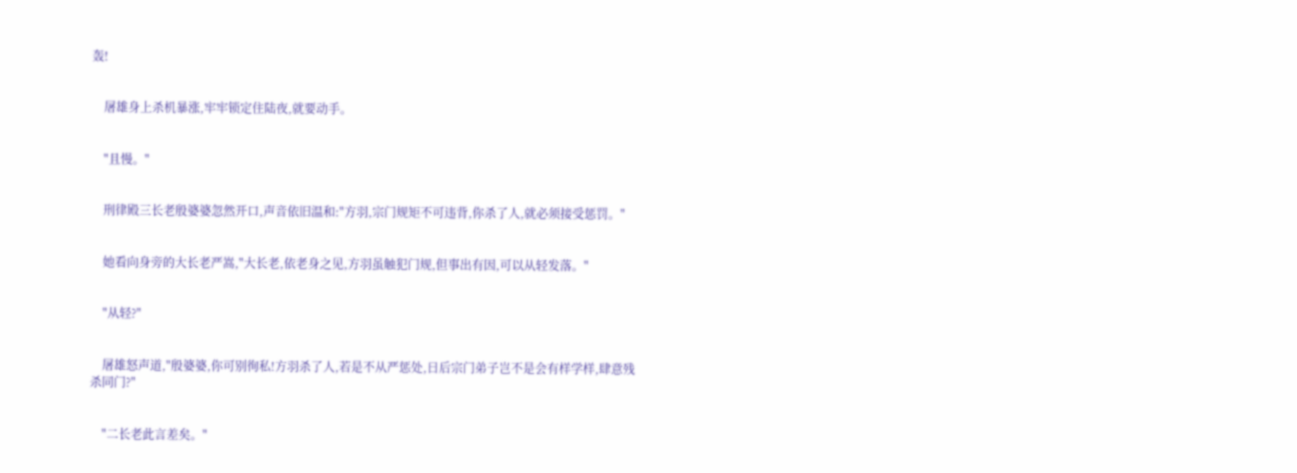轰!


    屠雄身上杀机暴涨,牢牢锁定住陆夜,就要动手。


    "且慢。"


    刑律殿三长老殷婆婆忽然开口,声音依旧温和:"方羽,宗门规矩不可违背,你杀了人,就必须接受惩罚。"


    她看向身旁的大长老严嵩,"大长老,依老身之见,方羽虽触犯门规,但事出有因,可以从轻发落。"


    "从轻?"


    屠雄怒声道,"殷婆婆,你可别徇私!方羽杀了人,若是不从严惩处,日后宗门弟子岂不是会有样学样,肆意残杀同门?"


    "二长老此言差矣。"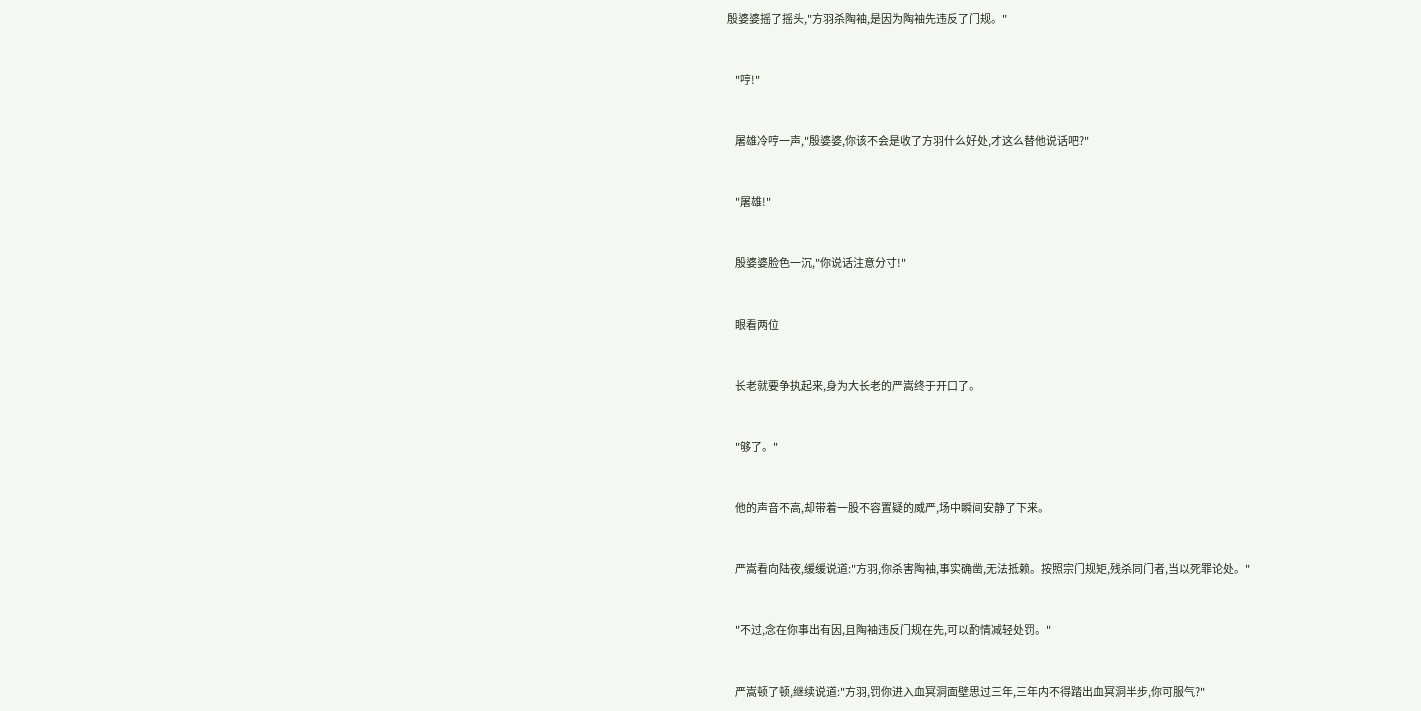殷婆婆摇了摇头,"方羽杀陶袖,是因为陶袖先违反了门规。"


    "哼!"


    屠雄冷哼一声,"殷婆婆,你该不会是收了方羽什么好处,才这么替他说话吧?"


    "屠雄!"


    殷婆婆脸色一沉,"你说话注意分寸!"


    眼看两位


    长老就要争执起来,身为大长老的严嵩终于开口了。


    "够了。"


    他的声音不高,却带着一股不容置疑的威严,场中瞬间安静了下来。


    严嵩看向陆夜,缓缓说道:"方羽,你杀害陶袖,事实确凿,无法抵赖。按照宗门规矩,残杀同门者,当以死罪论处。"


    "不过,念在你事出有因,且陶袖违反门规在先,可以酌情减轻处罚。"


    严嵩顿了顿,继续说道:"方羽,罚你进入血冥洞面壁思过三年,三年内不得踏出血冥洞半步,你可服气?"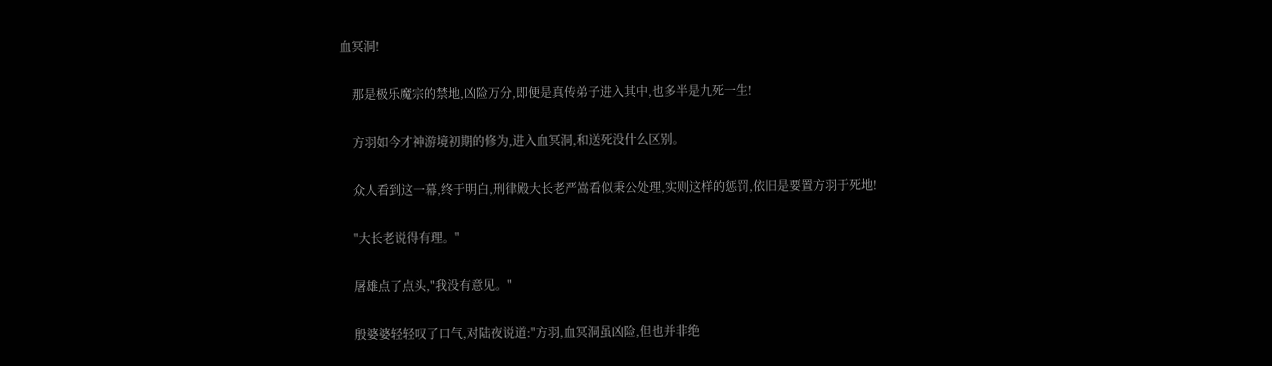血冥洞!


    那是极乐魔宗的禁地,凶险万分,即便是真传弟子进入其中,也多半是九死一生!


    方羽如今才神游境初期的修为,进入血冥洞,和送死没什么区别。


    众人看到这一幕,终于明白,刑律殿大长老严嵩看似秉公处理,实则这样的惩罚,依旧是要置方羽于死地!


    "大长老说得有理。"


    屠雄点了点头,"我没有意见。"


    殷婆婆轻轻叹了口气,对陆夜说道:"方羽,血冥洞虽凶险,但也并非绝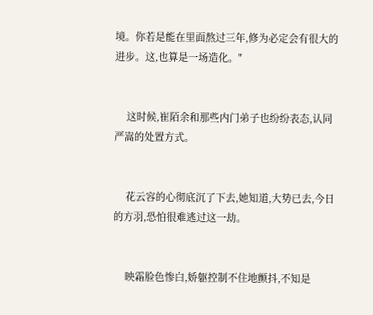境。你若是能在里面熬过三年,修为必定会有很大的进步。这,也算是一场造化。"


    这时候,崔陌余和那些内门弟子也纷纷表态,认同严嵩的处置方式。


    花云容的心彻底沉了下去,她知道,大势已去,今日的方羽,恐怕很难逃过这一劫。


    映霜脸色惨白,娇躯控制不住地颤抖,不知是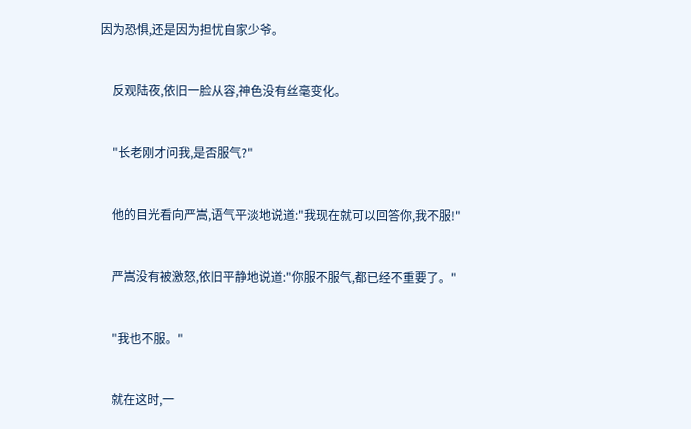因为恐惧,还是因为担忧自家少爷。


    反观陆夜,依旧一脸从容,神色没有丝毫变化。


    "长老刚才问我,是否服气?"


    他的目光看向严嵩,语气平淡地说道:"我现在就可以回答你,我不服!"


    严嵩没有被激怒,依旧平静地说道:"你服不服气,都已经不重要了。"


    "我也不服。"


    就在这时,一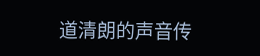道清朗的声音传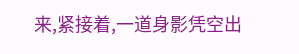来,紧接着,一道身影凭空出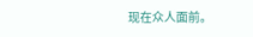现在众人面前。